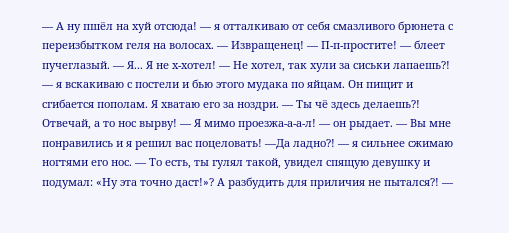— А ну пшёл на хуй отсюда! — я отталкиваю от себя смазливого брюнета с переизбытком геля на волосах. — Извращенец! — П-п-простите! — блеет пучеглазый. — Я... Я не х-хотел! — Не хотел, так хули за сиськи лапаешь?! — я вскакиваю с постели и бью этого мудака по яйцам. Он пищит и сгибается пополам. Я хватаю его за ноздри. — Ты чё здесь делаешь?! Отвечай, а то нос вырву! — Я мимо проезжа-а-а-л! — он рыдает. — Вы мне понравились и я решил вас поцеловать! —Да ладно?! — я сильнее сжимаю ногтями его нос. — То есть, ты гулял такой, увидел спящую девушку и подумал: «Ну эта точно даст!»? А разбудить для приличия не пытался?! —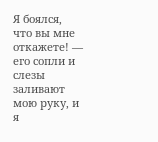Я боялся, что вы мне откажете! — его сопли и слезы заливают мою руку, и я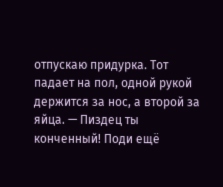отпускаю придурка. Тот падает на пол, одной рукой держится за нос, а второй за яйца. — Пиздец ты конченный! Поди ещё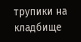трупики на кладбище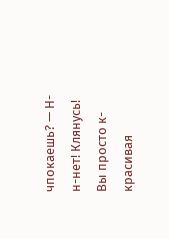чпокаешь? — Н-н-нет! Клянусь! Вы просто к-красивая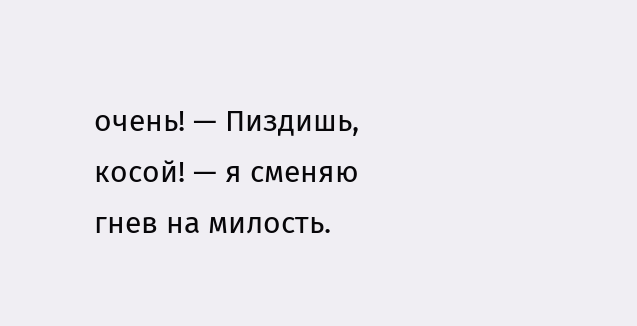очень! — Пиздишь, косой! — я сменяю гнев на милость.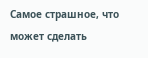Самое страшное, что может сделать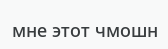мне этот чмошн